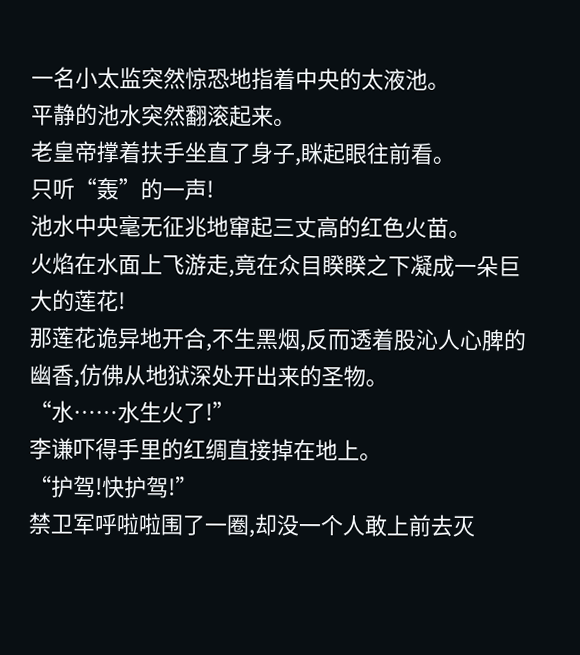一名小太监突然惊恐地指着中央的太液池。
平静的池水突然翻滚起来。
老皇帝撑着扶手坐直了身子,眯起眼往前看。
只听“轰”的一声!
池水中央毫无征兆地窜起三丈高的红色火苗。
火焰在水面上飞游走,竟在众目睽睽之下凝成一朵巨大的莲花!
那莲花诡异地开合,不生黑烟,反而透着股沁人心脾的幽香,仿佛从地狱深处开出来的圣物。
“水……水生火了!”
李谦吓得手里的红绸直接掉在地上。
“护驾!快护驾!”
禁卫军呼啦啦围了一圈,却没一个人敢上前去灭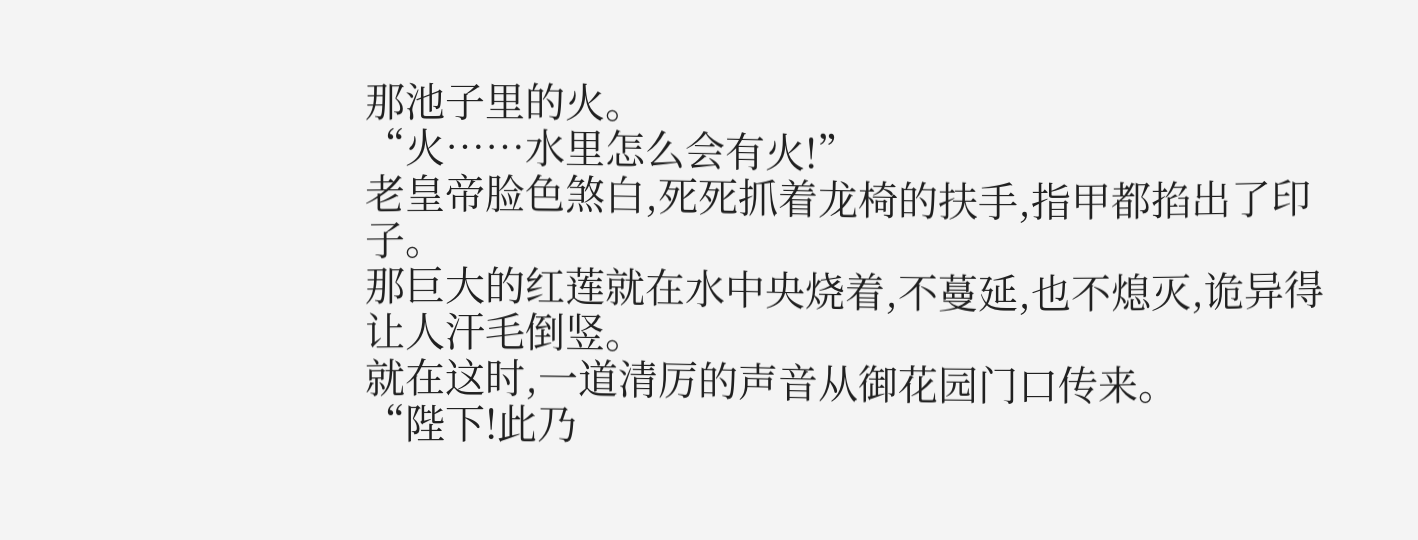那池子里的火。
“火……水里怎么会有火!”
老皇帝脸色煞白,死死抓着龙椅的扶手,指甲都掐出了印子。
那巨大的红莲就在水中央烧着,不蔓延,也不熄灭,诡异得让人汗毛倒竖。
就在这时,一道清厉的声音从御花园门口传来。
“陛下!此乃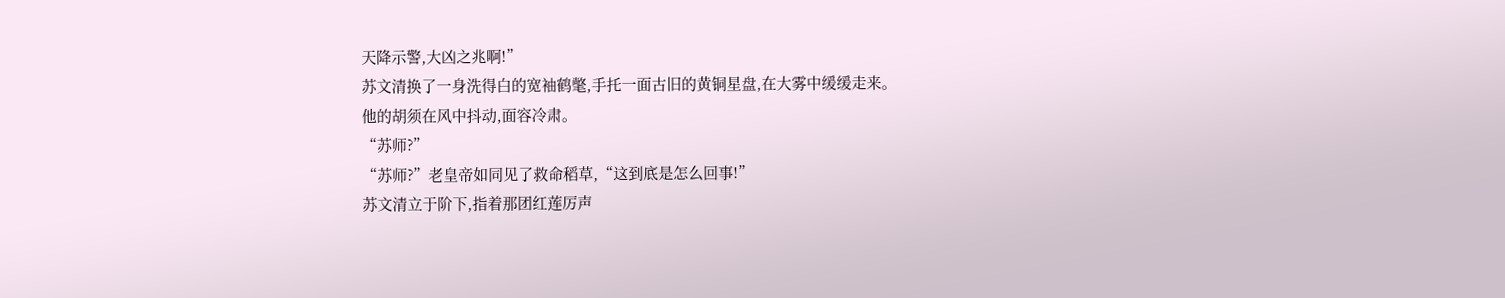天降示警,大凶之兆啊!”
苏文清换了一身洗得白的宽袖鹤氅,手托一面古旧的黄铜星盘,在大雾中缓缓走来。
他的胡须在风中抖动,面容冷肃。
“苏师?”
“苏师?”老皇帝如同见了救命稻草,“这到底是怎么回事!”
苏文清立于阶下,指着那团红莲厉声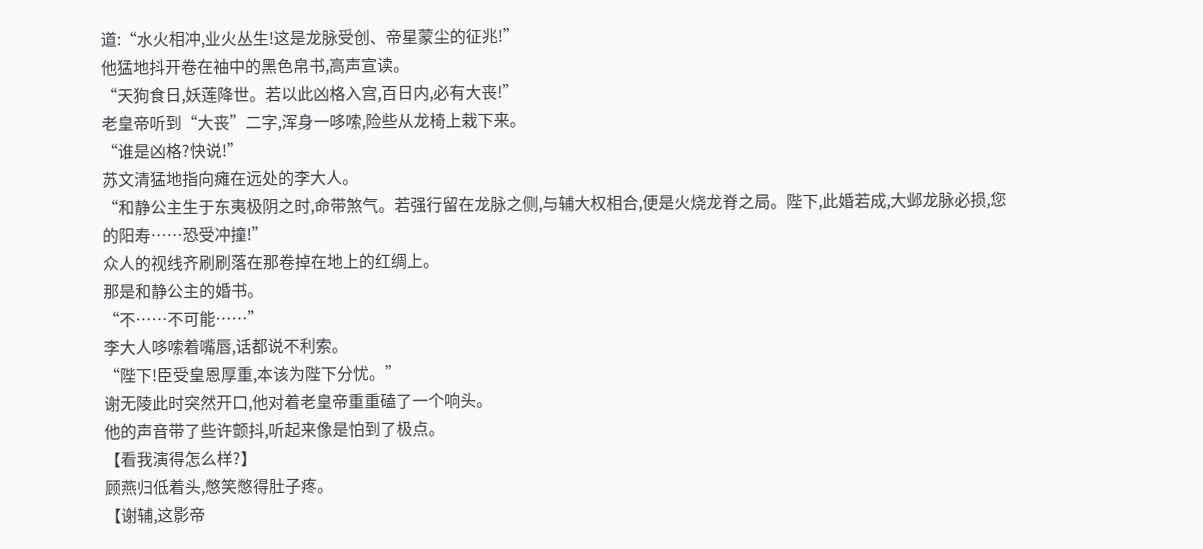道:“水火相冲,业火丛生!这是龙脉受创、帝星蒙尘的征兆!”
他猛地抖开卷在袖中的黑色帛书,高声宣读。
“天狗食日,妖莲降世。若以此凶格入宫,百日内,必有大丧!”
老皇帝听到“大丧”二字,浑身一哆嗦,险些从龙椅上栽下来。
“谁是凶格?快说!”
苏文清猛地指向瘫在远处的李大人。
“和静公主生于东夷极阴之时,命带煞气。若强行留在龙脉之侧,与辅大权相合,便是火烧龙脊之局。陛下,此婚若成,大邺龙脉必损,您的阳寿……恐受冲撞!”
众人的视线齐刷刷落在那卷掉在地上的红绸上。
那是和静公主的婚书。
“不……不可能……”
李大人哆嗦着嘴唇,话都说不利索。
“陛下!臣受皇恩厚重,本该为陛下分忧。”
谢无陵此时突然开口,他对着老皇帝重重磕了一个响头。
他的声音带了些许颤抖,听起来像是怕到了极点。
【看我演得怎么样?】
顾燕归低着头,憋笑憋得肚子疼。
【谢辅,这影帝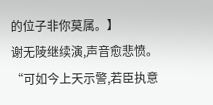的位子非你莫属。】
谢无陵继续演,声音愈悲愤。
“可如今上天示警,若臣执意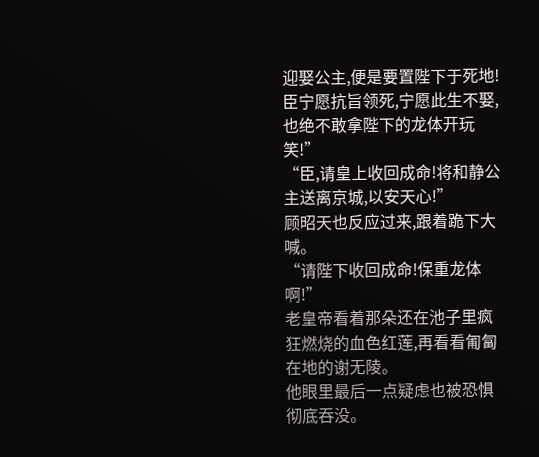迎娶公主,便是要置陛下于死地!臣宁愿抗旨领死,宁愿此生不娶,也绝不敢拿陛下的龙体开玩笑!”
“臣,请皇上收回成命!将和静公主送离京城,以安天心!”
顾昭天也反应过来,跟着跪下大喊。
“请陛下收回成命!保重龙体啊!”
老皇帝看着那朵还在池子里疯狂燃烧的血色红莲,再看看匍匐在地的谢无陵。
他眼里最后一点疑虑也被恐惧彻底吞没。